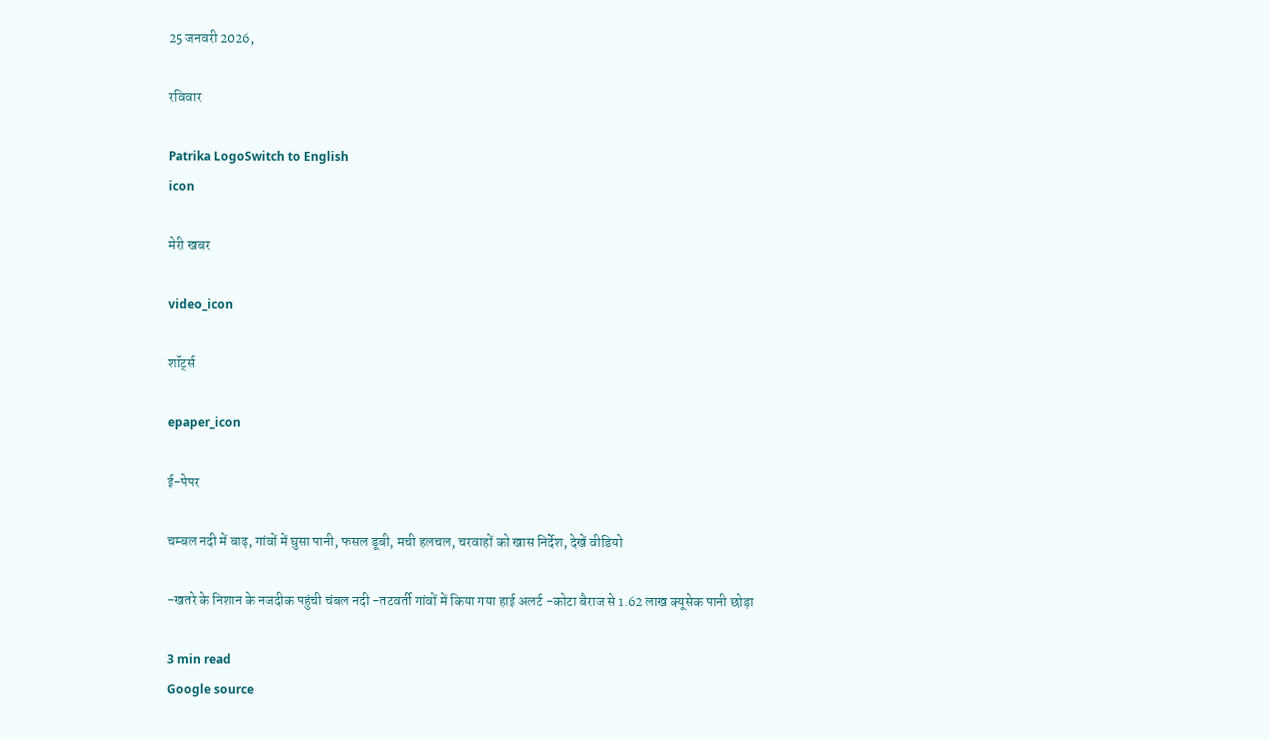25 जनवरी 2026,

रविवार

Patrika LogoSwitch to English
icon

मेरी खबर

video_icon

शॉर्ट्स

epaper_icon

ई-पेपर

चम्बल नदी में बाढ़, गांवों में घुसा पानी, फसल डूबी, मची हलचल, चरवाहों को खास निर्देश, देखें वीडियो

-खतरे के निशान के नजदीक पहुंची चंबल नदी -तटवर्ती गांवों में किया गया हाई अलर्ट -कोटा बैराज से 1.62 लाख क्यूसेक पानी छोड़ा

3 min read
Google source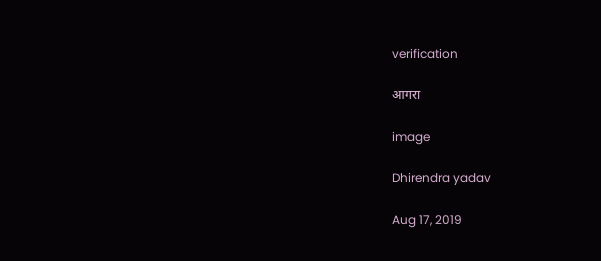verification

आगरा

image

Dhirendra yadav

Aug 17, 2019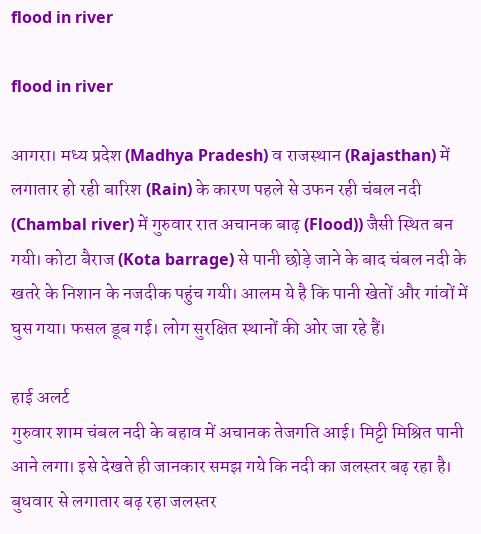flood in river

flood in river

आगरा। मध्य प्रदेश (Madhya Pradesh) व राजस्थान (Rajasthan) में लगातार हो रही बारिश (Rain) के कारण पहले से उफन रही चंबल नदी (Chambal river) में गुरुवार रात अचानक बाढ़ (Flood)) जैसी स्थित बन गयी। कोटा बैराज (Kota barrage) से पानी छोड़े जाने के बाद चंबल नदी के खतरे के निशान के नजदीक पहुंच गयी। आलम ये है कि पानी खेतों और गांवों में घुस गया। फसल डूब गई। लोग सुरक्षित स्थानों की ओर जा रहे हैं।

हाई अलर्ट
गुरुवार शाम चंबल नदी के बहाव में अचानक तेजगति आई। मिट्टी मिश्रित पानी आने लगा। इसे देखते ही जानकार समझ गये कि नदी का जलस्तर बढ़ रहा है। बुधवार से लगातार बढ़ रहा जलस्तर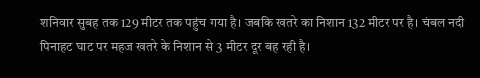शनिवार सुबह तक 129 मीटर तक पहुंच गया है। जबकि खतरे का निशान 132 मीटर पर है। चंबल नदी पिनाहट घाट पर महज खतरे के निशान से 3 मीटर दूर बह रही है।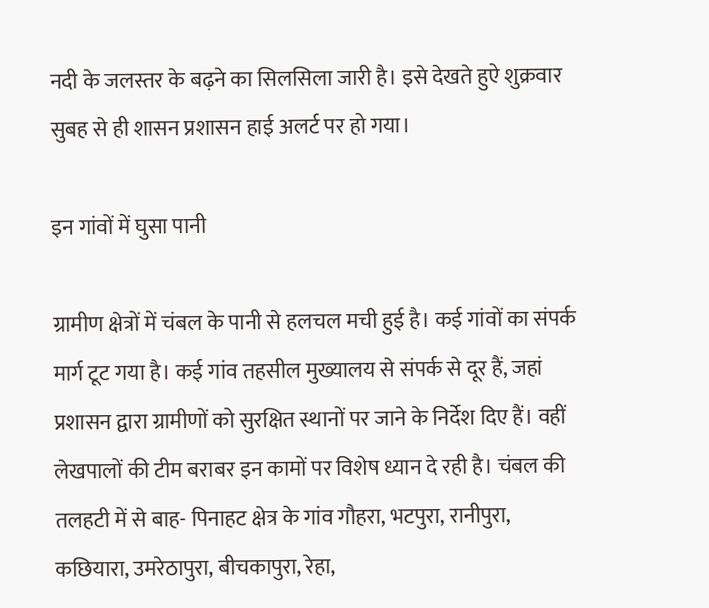नदी के जलस्तर के बढ़ने का सिलसिला जारी है। इसे देखते हुऐ शुक्रवार सुबह से ही शासन प्रशासन हाई अलर्ट पर हो गया।

इन गांवों में घुसा पानी

ग्रामीण क्षेत्रों में चंबल के पानी से हलचल मची हुई है। कई गांवों का संपर्क मार्ग टूट गया है। कई गांव तहसील मुख्यालय से संपर्क से दूर हैं, जहां प्रशासन द्वारा ग्रामीणों को सुरक्षित स्थानों पर जाने के निर्देश दिए हैं। वहीं लेखपालों की टीम बराबर इन कामों पर विशेष ध्यान दे रही है। चंबल की तलहटी में से बाह- पिनाहट क्षेत्र के गांव गौहरा, भटपुरा, रानीपुरा, कछियारा, उमरेठापुरा, बीचकापुरा, रेहा,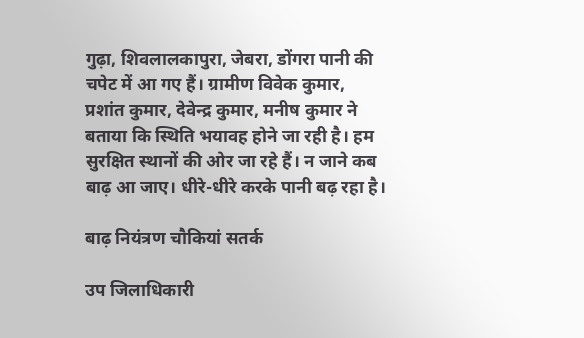गुढ़ा, शिवलालकापुरा, जेबरा, डोंगरा पानी की चपेट में आ गए हैं। ग्रामीण विवेक कुमार, प्रशांत कुमार, देवेन्द्र कुमार, मनीष कुमार ने बताया कि स्थिति भयावह होने जा रही है। हम सुरक्षित स्थानों की ओर जा रहे हैं। न जाने कब बाढ़ आ जाए। धीरे-धीरे करके पानी बढ़ रहा है।

बाढ़ नियंत्रण चौकियां सतर्क

उप जिलाधिकारी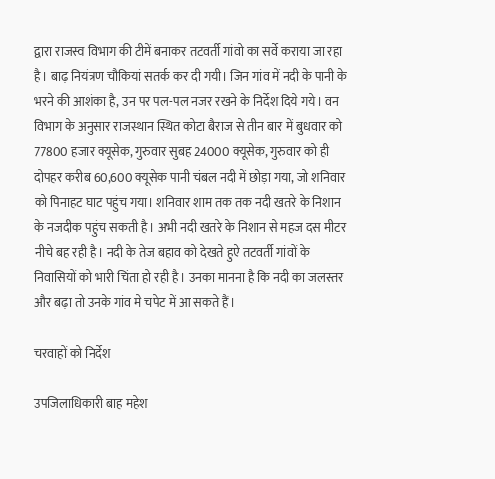द्वारा राजस्व विभाग की टीमें बनाकर तटवर्ती गांवो का सर्वे कराया जा रहा है। बाढ़ नियंत्रण चौकियां सतर्क कर दी गयी। जिन गांव में नदी के पानी के भरने की आशंका है, उन पर पल-पल नजर रखने के निर्देश दिये गये। वन विभाग के अनुसार राजस्थान स्थित कोटा बैराज से तीन बार में बुधवार को 77800 हजार क्यूसेक, गुरुवार सुबह 24000 क्यूसेक, गुरुवार को ही दोपहर करीब 60,600 क्यूसेक पानी चंबल नदी में छोड़ा गया, जो शनिवार को पिनाहट घाट पहुंच गया। शनिवार शाम तक तक नदी खतरे के निशान के नजदीक पहुंच सकती है। अभी नदी खतरे के निशान से महज दस मीटर नीचे बह रही है। नदी के तेज बहाव को देखते हुऐ तटवर्ती गांवों के निवासियों को भारी चिंता हो रही है। उनका मानना है कि नदी का जलस्तर और बढ़ा तो उनके गांव मे चपेट में आ सकते हैं।

चरवाहों को निर्देश

उपजिलाधिकारी बाह महेश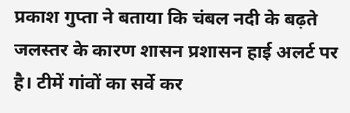प्रकाश गुप्ता ने बताया कि चंबल नदी के बढ़ते जलस्तर के कारण शासन प्रशासन हाई अलर्ट पर है। टीमें गांवों का सर्वे कर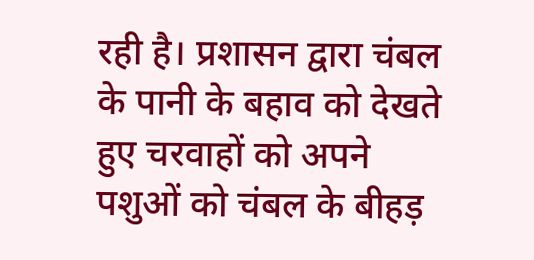रही है। प्रशासन द्वारा चंबल के पानी के बहाव को देखते हुए चरवाहों को अपने पशुओं को चंबल के बीहड़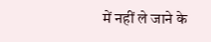में नहीं ले जाने के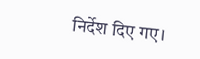निर्देश दिए गए।